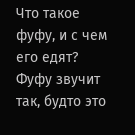Что такое фуфу, и с чем его едят?
Фуфу звучит так, будто это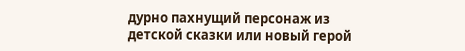дурно пахнущий персонаж из детской сказки или новый герой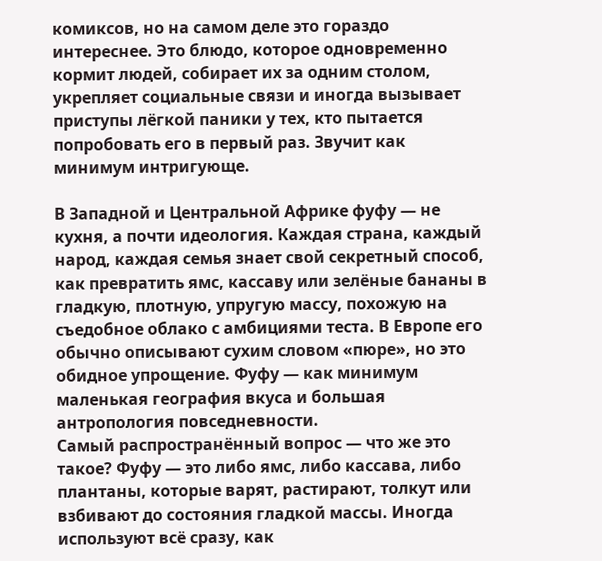комиксов, но на самом деле это гораздо интереснее. Это блюдо, которое одновременно кормит людей, собирает их за одним столом, укрепляет социальные связи и иногда вызывает приступы лёгкой паники у тех, кто пытается попробовать его в первый раз. Звучит как минимум интригующе.

В Западной и Центральной Африке фуфу — не кухня, а почти идеология. Каждая страна, каждый народ, каждая семья знает свой секретный способ, как превратить ямс, кассаву или зелёные бананы в гладкую, плотную, упругую массу, похожую на съедобное облако с амбициями теста. В Европе его обычно описывают сухим словом «пюре», но это обидное упрощение. Фуфу — как минимум маленькая география вкуса и большая антропология повседневности.
Самый распространённый вопрос — что же это такое? Фуфу — это либо ямс, либо кассава, либо плантаны, которые варят, растирают, толкут или взбивают до состояния гладкой массы. Иногда используют всё сразу, как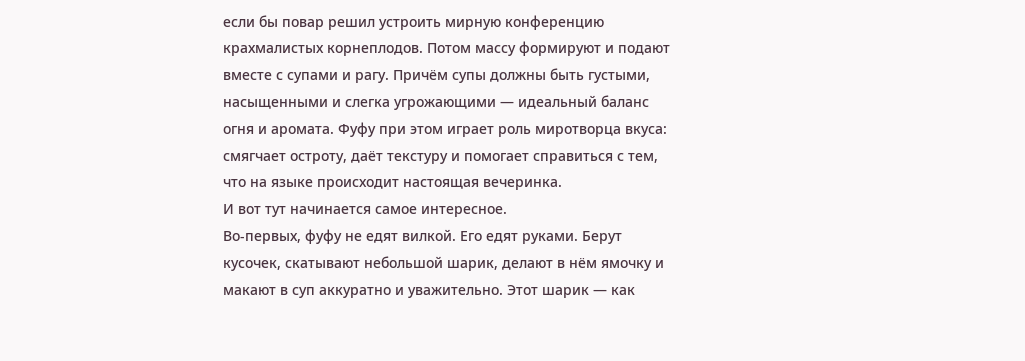если бы повар решил устроить мирную конференцию крахмалистых корнеплодов. Потом массу формируют и подают вместе с супами и рагу. Причём супы должны быть густыми, насыщенными и слегка угрожающими — идеальный баланс огня и аромата. Фуфу при этом играет роль миротворца вкуса: смягчает остроту, даёт текстуру и помогает справиться с тем, что на языке происходит настоящая вечеринка.
И вот тут начинается самое интересное.
Во-первых, фуфу не едят вилкой. Его едят руками. Берут кусочек, скатывают небольшой шарик, делают в нём ямочку и макают в суп аккуратно и уважительно. Этот шарик — как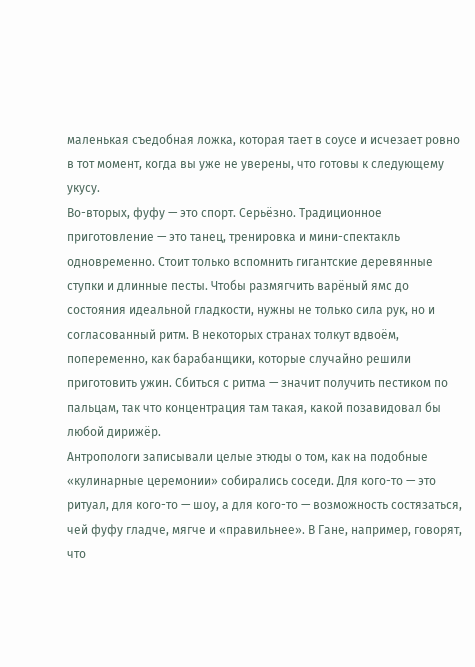маленькая съедобная ложка, которая тает в соусе и исчезает ровно в тот момент, когда вы уже не уверены, что готовы к следующему укусу.
Во-вторых, фуфу — это спорт. Серьёзно. Традиционное приготовление — это танец, тренировка и мини-спектакль одновременно. Стоит только вспомнить гигантские деревянные ступки и длинные песты. Чтобы размягчить варёный ямс до состояния идеальной гладкости, нужны не только сила рук, но и согласованный ритм. В некоторых странах толкут вдвоём, попеременно, как барабанщики, которые случайно решили приготовить ужин. Сбиться с ритма — значит получить пестиком по пальцам, так что концентрация там такая, какой позавидовал бы любой дирижёр.
Антропологи записывали целые этюды о том, как на подобные «кулинарные церемонии» собирались соседи. Для кого-то — это ритуал, для кого-то — шоу, а для кого-то — возможность состязаться, чей фуфу гладче, мягче и «правильнее». В Гане, например, говорят, что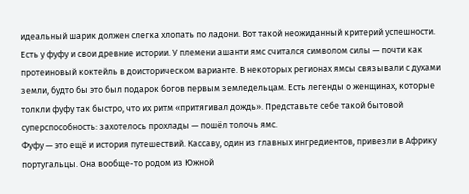идеальный шарик должен слегка хлопать по ладони. Вот такой неожиданный критерий успешности.
Есть у фуфу и свои древние истории. У племени ашанти ямс считался символом силы — почти как протеиновый коктейль в доисторическом варианте. В некоторых регионах ямсы связывали с духами земли, будто бы это был подарок богов первым земледельцам. Есть легенды о женщинах, которые толкли фуфу так быстро, что их ритм «притягивал дождь». Представьте себе такой бытовой суперспособность: захотелось прохлады — пошёл толочь ямс.
Фуфу — это ещё и история путешествий. Кассаву, один из главных ингредиентов, привезли в Африку португальцы. Она вообще-то родом из Южной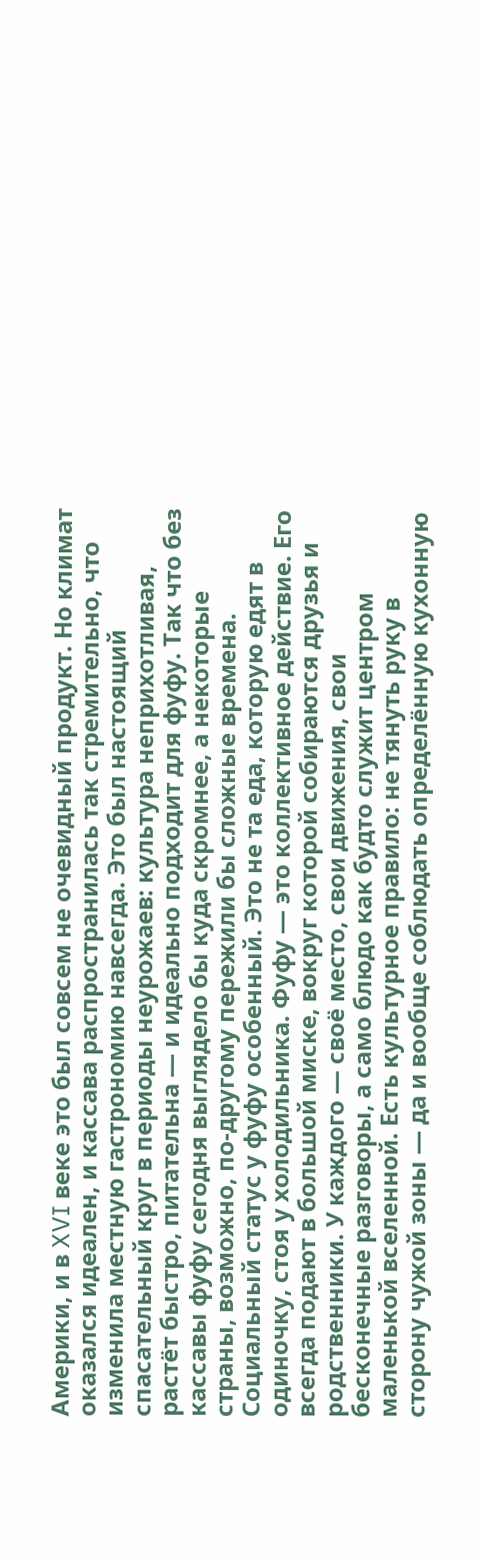Америки, и в XVI веке это был совсем не очевидный продукт. Но климат оказался идеален, и кассава распространилась так стремительно, что изменила местную гастрономию навсегда. Это был настоящий спасательный круг в периоды неурожаев: культура неприхотливая, растёт быстро, питательна — и идеально подходит для фуфу. Так что без кассавы фуфу сегодня выглядело бы куда скромнее, а некоторые страны, возможно, по-другому пережили бы сложные времена.
Социальный статус у фуфу особенный. Это не та еда, которую едят в одиночку, стоя у холодильника. Фуфу — это коллективное действие. Его всегда подают в большой миске, вокруг которой собираются друзья и родственники. У каждого — своё место, свои движения, свои бесконечные разговоры, а само блюдо как будто служит центром маленькой вселенной. Есть культурное правило: не тянуть руку в сторону чужой зоны — да и вообще соблюдать определённую кухонную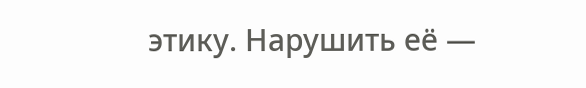этику. Нарушить её —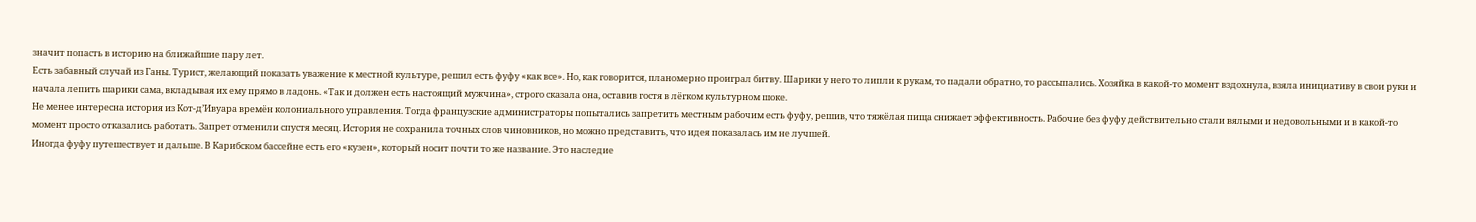значит попасть в историю на ближайшие пару лет.
Есть забавный случай из Ганы. Турист, желающий показать уважение к местной культуре, решил есть фуфу «как все». Но, как говорится, планомерно проиграл битву. Шарики у него то липли к рукам, то падали обратно, то рассыпались. Хозяйка в какой-то момент вздохнула, взяла инициативу в свои руки и начала лепить шарики сама, вкладывая их ему прямо в ладонь. «Так и должен есть настоящий мужчина», строго сказала она, оставив гостя в лёгком культурном шоке.
Не менее интересна история из Кот-д’Ивуара времён колониального управления. Тогда французские администраторы попытались запретить местным рабочим есть фуфу, решив, что тяжёлая пища снижает эффективность. Рабочие без фуфу действительно стали вялыми и недовольными и в какой-то момент просто отказались работать. Запрет отменили спустя месяц. История не сохранила точных слов чиновников, но можно представить, что идея показалась им не лучшей.
Иногда фуфу путешествует и дальше. В Карибском бассейне есть его «кузен», который носит почти то же название. Это наследие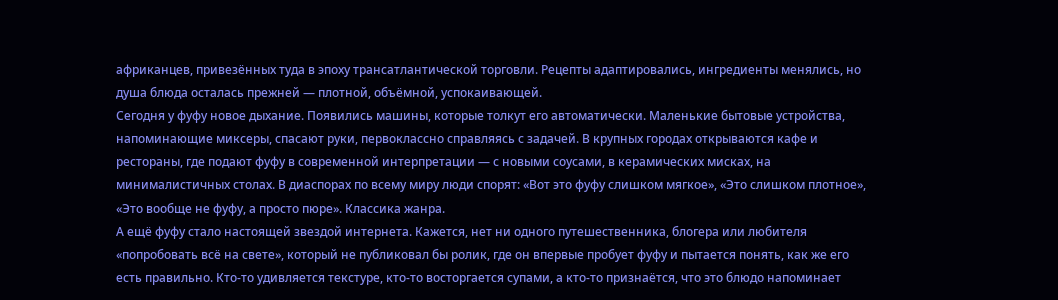африканцев, привезённых туда в эпоху трансатлантической торговли. Рецепты адаптировались, ингредиенты менялись, но душа блюда осталась прежней — плотной, объёмной, успокаивающей.
Сегодня у фуфу новое дыхание. Появились машины, которые толкут его автоматически. Маленькие бытовые устройства, напоминающие миксеры, спасают руки, первоклассно справляясь с задачей. В крупных городах открываются кафе и рестораны, где подают фуфу в современной интерпретации — с новыми соусами, в керамических мисках, на минималистичных столах. В диаспорах по всему миру люди спорят: «Вот это фуфу слишком мягкое», «Это слишком плотное», «Это вообще не фуфу, а просто пюре». Классика жанра.
А ещё фуфу стало настоящей звездой интернета. Кажется, нет ни одного путешественника, блогера или любителя «попробовать всё на свете», который не публиковал бы ролик, где он впервые пробует фуфу и пытается понять, как же его есть правильно. Кто-то удивляется текстуре, кто-то восторгается супами, а кто-то признаётся, что это блюдо напоминает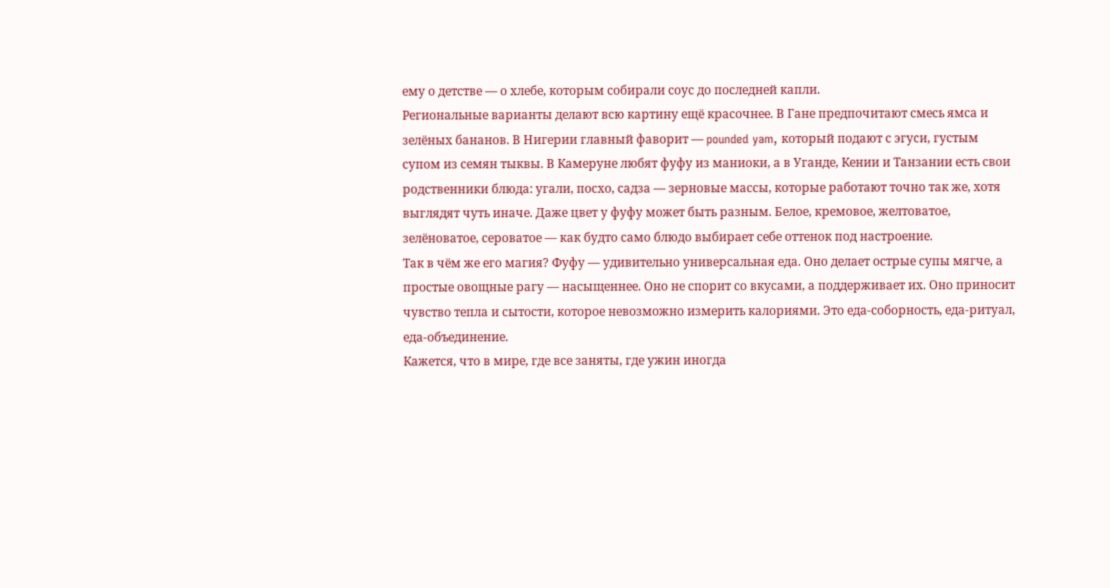ему о детстве — о хлебе, которым собирали соус до последней капли.
Региональные варианты делают всю картину ещё красочнее. В Гане предпочитают смесь ямса и зелёных бананов. В Нигерии главный фаворит — pounded yam, который подают с эгуcи, густым супом из семян тыквы. В Камеруне любят фуфу из маниоки, а в Уганде, Кении и Танзании есть свои родственники блюда: угали, посхо, садза — зерновые массы, которые работают точно так же, хотя выглядят чуть иначе. Даже цвет у фуфу может быть разным. Белое, кремовое, желтоватое, зелёноватое, сероватое — как будто само блюдо выбирает себе оттенок под настроение.
Так в чём же его магия? Фуфу — удивительно универсальная еда. Оно делает острые супы мягче, а простые овощные рагу — насыщеннее. Оно не спорит со вкусами, а поддерживает их. Оно приносит чувство тепла и сытости, которое невозможно измерить калориями. Это еда-соборность, еда-ритуал, еда-объединение.
Кажется, что в мире, где все заняты, где ужин иногда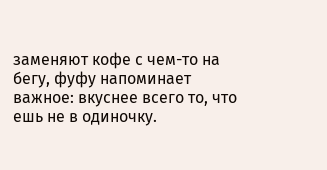заменяют кофе с чем-то на бегу, фуфу напоминает важное: вкуснее всего то, что ешь не в одиночку.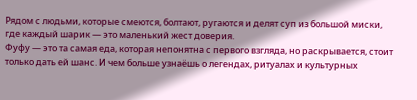Рядом с людьми, которые смеются, болтают, ругаются и делят суп из большой миски, где каждый шарик — это маленький жест доверия.
Фуфу — это та самая еда, которая непонятна с первого взгляда, но раскрывается, стоит только дать ей шанс. И чем больше узнаёшь о легендах, ритуалах и культурных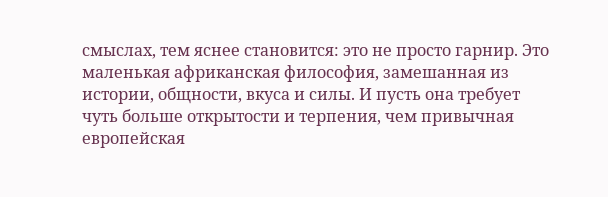смыслах, тем яснее становится: это не просто гарнир. Это маленькая африканская философия, замешанная из истории, общности, вкуса и силы. И пусть она требует чуть больше открытости и терпения, чем привычная европейская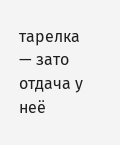тарелка — зато отдача у неё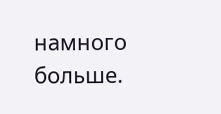намного больше.